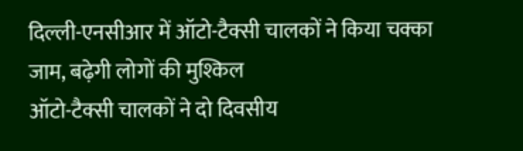दिल्ली-एनसीआर में ऑटो-टैक्सी चालकों ने किया चक्का जाम, बढ़ेगी लोगों की मुश्किल
ऑटो-टैक्सी चालकों ने दो दिवसीय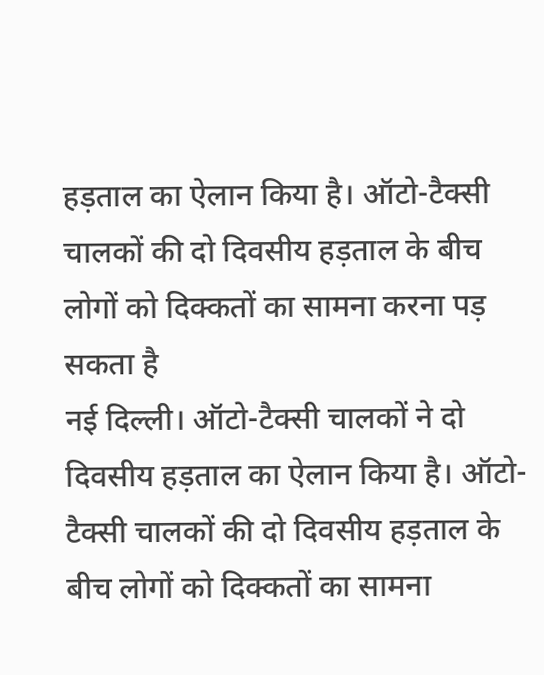हड़ताल का ऐलान किया है। ऑटो-टैक्सी चालकों की दो दिवसीय हड़ताल के बीच लोगों को दिक्कतों का सामना करना पड़ सकता है
नई दिल्ली। ऑटो-टैक्सी चालकों ने दो दिवसीय हड़ताल का ऐलान किया है। ऑटो-टैक्सी चालकों की दो दिवसीय हड़ताल के बीच लोगों को दिक्कतों का सामना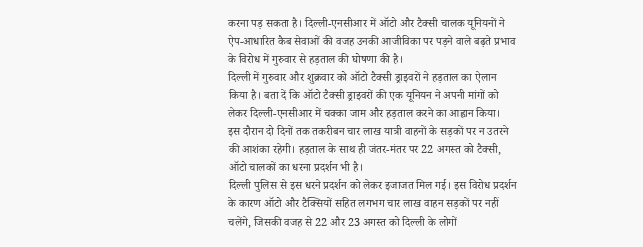करना पड़ सकता है। दिल्ली-एनसीआर में ऑटो और टैक्सी चालक यूनियनों ने ऐप-आधारित कैब सेवाओं की वजह उनकी आजीविका पर पड़ने वाले बढ़ते प्रभाव के विरोध में गुरुवार से हड़ताल की घोषणा की है।
दिल्ली में गुरुवार और शुक्रवार को ऑटो टैक्सी ड्राइवरों ने हड़ताल का ऐलान किया है। बता दें कि ऑटो टैक्सी ड्राइवरों की एक यूनियन ने अपनी मांगों को लेकर दिल्ली-एनसीआर में चक्का जाम और हड़ताल करने का आह्वान किया।
इस दौरान दो दिनों तक तकरीबन चार लाख यात्री वाहनों के सड़कों पर न उतरने की आशंका रहेगी। हड़ताल के साथ ही जंतर-मंतर पर 22 अगस्त को टैक्सी, ऑटो चालकों का धरना प्रदर्शन भी है।
दिल्ली पुलिस से इस धरने प्रदर्शन को लेकर इजाजत मिल गई। इस विरोध प्रदर्शन के कारण ऑटो और टैक्सियों सहित लगभग चार लाख वाहन सड़कों पर नहीं चलेंगे, जिसकी वजह से 22 और 23 अगस्त को दिल्ली के लोगों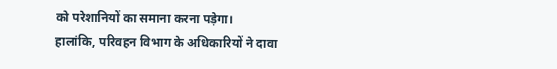को परेशानियों का समाना करना पड़ेगा।
हालांकि, परिवहन विभाग के अधिकारियों ने दावा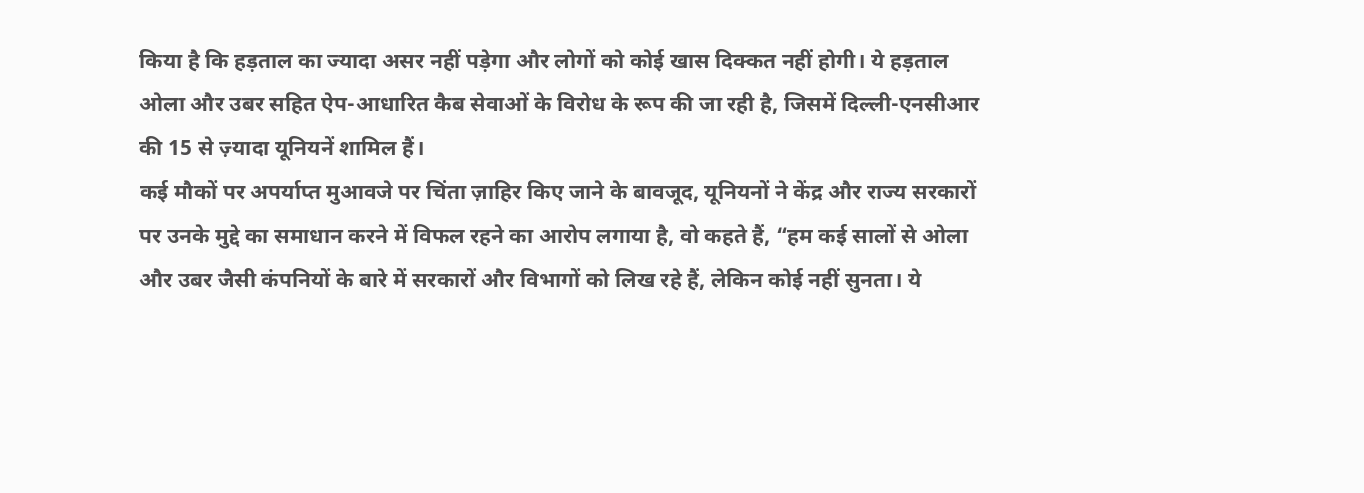किया है कि हड़ताल का ज्यादा असर नहीं पड़ेगा और लोगों को कोई खास दिक्कत नहीं होगी। ये हड़ताल ओला और उबर सहित ऐप-आधारित कैब सेवाओं के विरोध के रूप की जा रही है, जिसमें दिल्ली-एनसीआर की 15 से ज़्यादा यूनियनें शामिल हैं।
कई मौकों पर अपर्याप्त मुआवजे पर चिंता ज़ाहिर किए जाने के बावजूद, यूनियनों ने केंद्र और राज्य सरकारों पर उनके मुद्दे का समाधान करने में विफल रहने का आरोप लगाया है, वो कहते हैं, “हम कई सालों से ओला और उबर जैसी कंपनियों के बारे में सरकारों और विभागों को लिख रहे हैं, लेकिन कोई नहीं सुनता। ये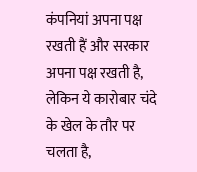कंपनियां अपना पक्ष रखती हैं और सरकार अपना पक्ष रखती है, लेकिन ये कारोबार चंदे के खेल के तौर पर चलता है,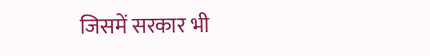जिसमें सरकार भी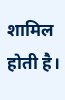शामिल होती है।